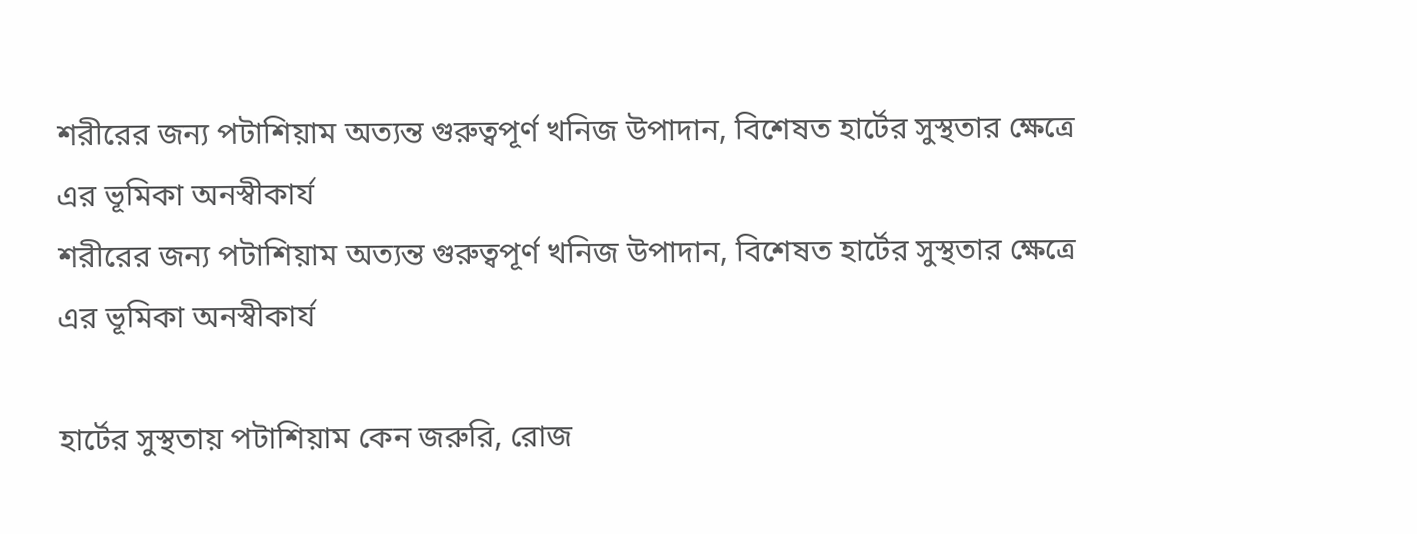শরীরের জন্য পটাশিয়াম অত্যন্ত গুরুত্বপূর্ণ খনিজ উপাদান, বিশেষত হার্টের সুস্থতার ক্ষেত্রে এর ভূমিকা অনস্বীকার্য
শরীরের জন্য পটাশিয়াম অত্যন্ত গুরুত্বপূর্ণ খনিজ উপাদান, বিশেষত হার্টের সুস্থতার ক্ষেত্রে এর ভূমিকা অনস্বীকার্য

হার্টের সুস্থতায় পটাশিয়াম কেন জরুরি, রোজ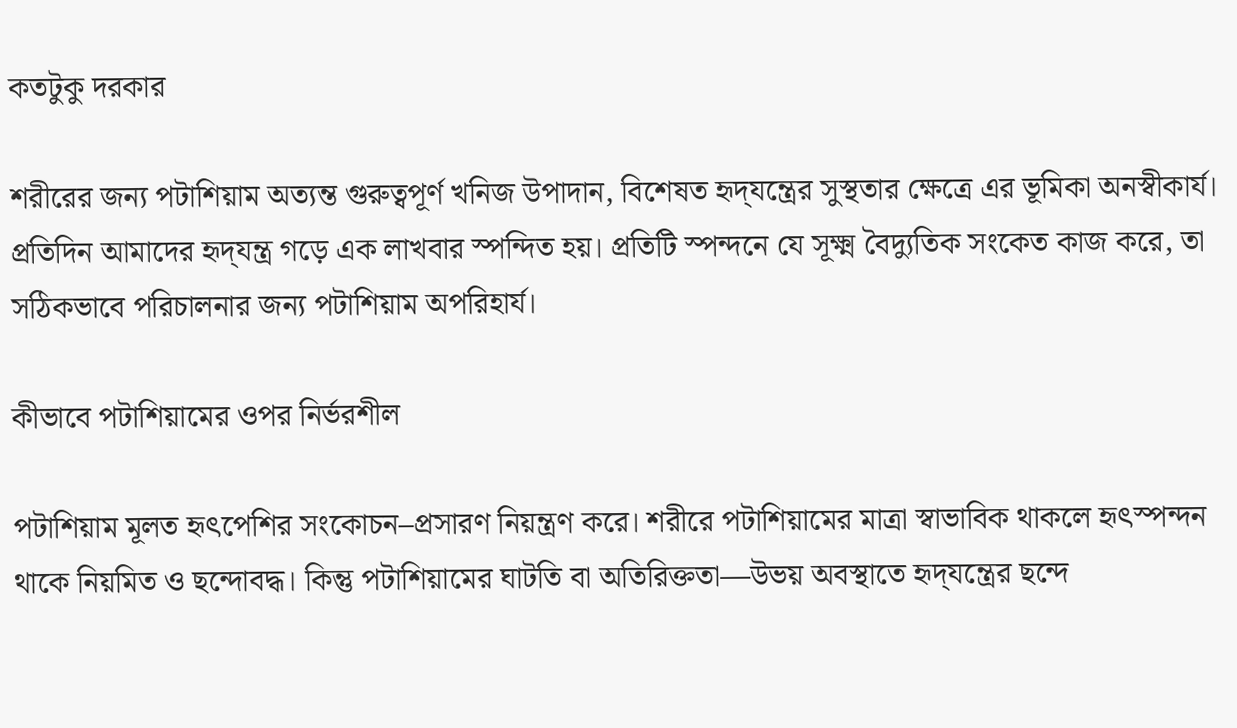কতটুকু দরকার

শরীরের জন্য পটাশিয়াম অত্যন্ত গুরুত্বপূর্ণ খনিজ উপাদান, বিশেষত হৃদ্‌যন্ত্রের সুস্থতার ক্ষেত্রে এর ভূমিকা অনস্বীকার্য। প্রতিদিন আমাদের হৃদ্‌যন্ত্র গড়ে এক লাখবার স্পন্দিত হয়। প্রতিটি স্পন্দনে যে সূক্ষ্ম বৈদ্যুতিক সংকেত কাজ করে, তা সঠিকভাবে পরিচালনার জন্য পটাশিয়াম অপরিহার্য।

কীভাবে পটাশিয়ামের ওপর নির্ভরশীল

পটাশিয়াম মূলত হৃৎপেশির সংকোচন–প্রসারণ নিয়ন্ত্রণ করে। শরীরে পটাশিয়ামের মাত্রা স্বাভাবিক থাকলে হৃৎস্পন্দন থাকে নিয়মিত ও ছন্দোবদ্ধ। কিন্তু পটাশিয়ামের ঘাটতি বা অতিরিক্ততা—উভয় অবস্থাতে হৃদ্‌যন্ত্রের ছন্দে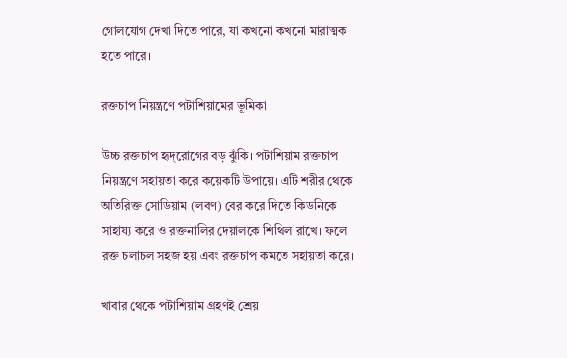গোলযোগ দেখা দিতে পারে, যা কখনো কখনো মারাত্মক হতে পারে।

রক্তচাপ নিয়ন্ত্রণে পটাশিয়ামের ভূমিকা

উচ্চ রক্তচাপ হৃদ্‌রোগের বড় ঝুঁকি। পটাশিয়াম রক্তচাপ নিয়ন্ত্রণে সহায়তা করে কয়েকটি উপায়ে। এটি শরীর থেকে অতিরিক্ত সোডিয়াম (লবণ) বের করে দিতে কিডনিকে সাহায্য করে ও রক্তনালির দেয়ালকে শিথিল রাখে। ফলে রক্ত চলাচল সহজ হয় এবং রক্তচাপ কমতে সহায়তা করে।

খাবার থেকে পটাশিয়াম গ্রহণই শ্রেয়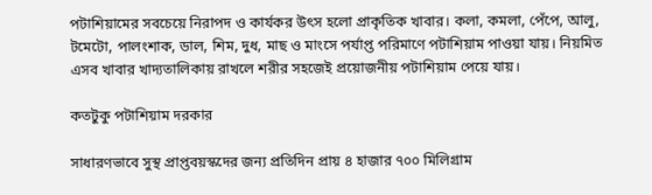পটাশিয়ামের সবচেয়ে নিরাপদ ও কার্যকর উৎস হলো প্রাকৃতিক খাবার। কলা, কমলা, পেঁপে, আলু, টমেটো, পালংশাক, ডাল, শিম, দুধ, মাছ ও মাংসে পর্যাপ্ত পরিমাণে পটাশিয়াম পাওয়া যায়। নিয়মিত এসব খাবার খাদ্যতালিকায় রাখলে শরীর সহজেই প্রয়োজনীয় পটাশিয়াম পেয়ে যায়।

কতটুকু পটাশিয়াম দরকার

সাধারণভাবে সুস্থ প্রাপ্তবয়স্কদের জন্য প্রতিদিন প্রায় ৪ হাজার ৭০০ মিলিগ্রাম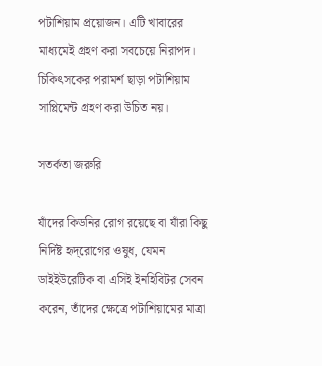পটাশিয়াম প্রয়োজন। এটি খাবারের মাধ্যমেই গ্রহণ করা সবচেয়ে নিরাপদ। চিকিৎসকের পরামর্শ ছাড়া পটাশিয়াম সাপ্লিমেন্ট গ্রহণ করা উচিত নয়।

সতর্কতা জরুরি

যাঁদের কিডনির রোগ রয়েছে বা যাঁরা কিছু নির্দিষ্ট হৃদ্‌রোগের ওষুধ, যেমন ডাইইউরেটিক বা এসিই ইনহিবিটর সেবন করেন, তাঁদের ক্ষেত্রে পটাশিয়ামের মাত্রা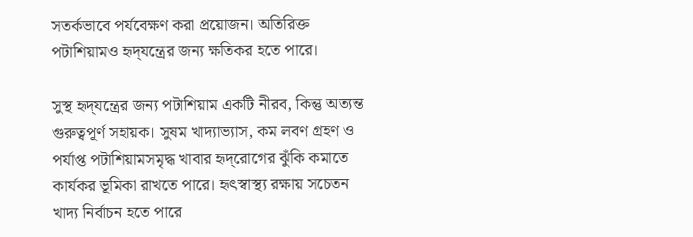সতর্কভাবে পর্যবেক্ষণ করা প্রয়োজন। অতিরিক্ত পটাশিয়ামও হৃদ্‌যন্ত্রের জন্য ক্ষতিকর হতে পারে।

সুস্থ হৃদ্‌যন্ত্রের জন্য পটাশিয়াম একটি নীরব, কিন্তু অত্যন্ত গুরুত্বপূর্ণ সহায়ক। সুষম খাদ্যাভ্যাস, কম লবণ গ্রহণ ও পর্যাপ্ত পটাশিয়ামসমৃদ্ধ খাবার হৃদ্‌রোগের ঝুঁকি কমাতে কার্যকর ভূমিকা রাখতে পারে। হৃৎস্বাস্থ্য রক্ষায় সচেতন খাদ্য নির্বাচন হতে পারে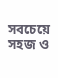সবচেয়ে সহজ ও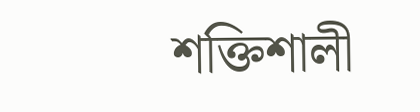শক্তিশালী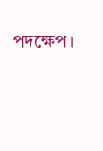পদক্ষেপ।